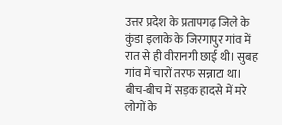उत्तर प्रदेश के प्रतापगढ़ जिले के कुंडा इलाके के जिरगापुर गांव में रात से ही वीरानगी छाई थी। सुबह गांव में चारों तरफ सन्नाटा था। बीच-बीच में सड़क हादसे में मरे लोगों के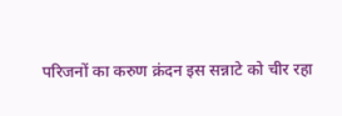परिजनों का करुण क्रंदन इस सन्नाटे को चीर रहा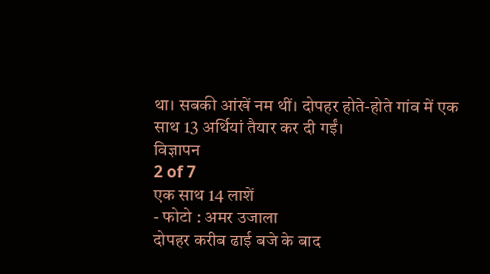था। सबकी आंखें नम थीं। दोपहर होते-होते गांव में एक साथ 13 अर्थियां तैयार कर दी गईं।
विज्ञापन
2 of 7
एक साथ 14 लाशें
- फोटो : अमर उजाला
दोपहर करीब ढाई बजे के बाद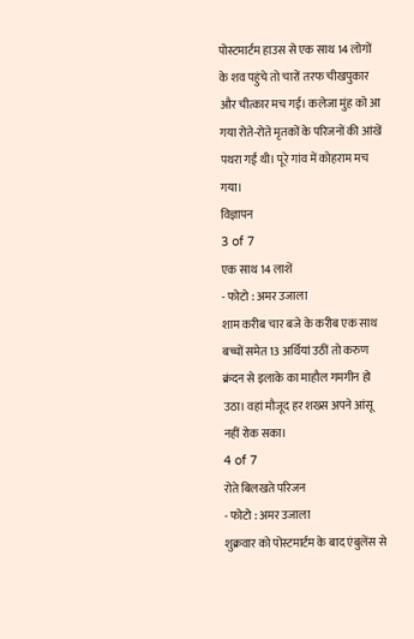पोस्टमार्टम हाउस से एक साथ 14 लोगों के शव पहुंचे तो चारों तरफ चीखपुकार और चीत्कार मच गई। कलेजा मुंह को आ गया रोते-रोते मृतकों के परिजनों की आंखें पथरा गईं थी। पूरे गांव में कोहराम मच गया।
विज्ञापन
3 of 7
एक साथ 14 लाशें
- फोटो : अमर उजाला
शाम करीब चार बजे के करीब एक साथ बच्चों समेत 13 अर्थियां उठीं तो करुण क्रंदन से इलाके का माहौल गमगीन हो उठा। वहां मौजूद हर शख्स अपने आंसू नहीं रोक सका।
4 of 7
रोते बिलखते परिजन
- फोटो : अमर उजाला
शुक्रवार को पोस्टमार्टम के बाद एंबुलेंस से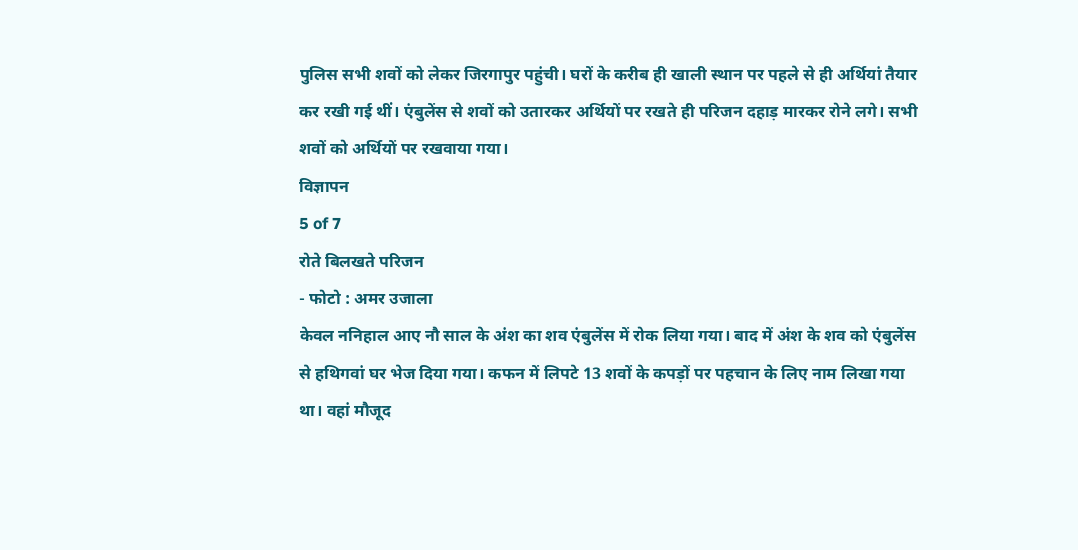पुलिस सभी शवों को लेकर जिरगापुर पहुंची। घरों के करीब ही खाली स्थान पर पहले से ही अर्थियां तैयार कर रखी गई थीं। एंबुलेंस से शवों को उतारकर अर्थियों पर रखते ही परिजन दहाड़ मारकर रोने लगे। सभी शवों को अर्थियों पर रखवाया गया।
विज्ञापन
5 of 7
रोते बिलखते परिजन
- फोटो : अमर उजाला
केवल ननिहाल आए नौ साल के अंश का शव एंबुलेंस में रोक लिया गया। बाद में अंश के शव को एंबुलेंस से हथिगवां घर भेज दिया गया। कफन में लिपटे 13 शवों के कपड़ों पर पहचान के लिए नाम लिखा गया था। वहां मौजूद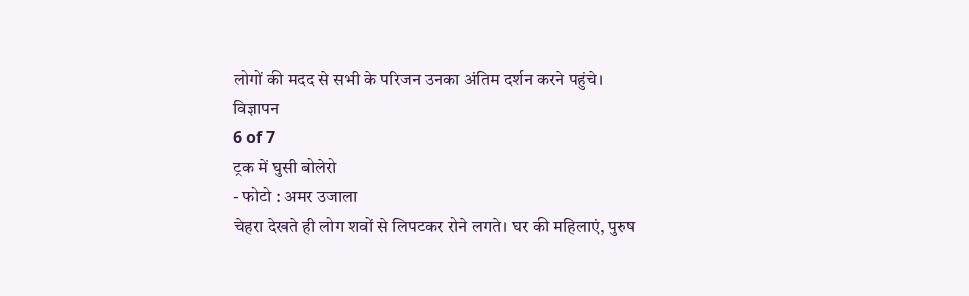लोगों की मदद से सभी के परिजन उनका अंतिम दर्शन करने पहुंचे।
विज्ञापन
6 of 7
ट्रक में घुसी बोलेरो
- फोटो : अमर उजाला
चेहरा देखते ही लोग शवों से लिपटकर रोने लगते। घर की महिलाएं, पुरुष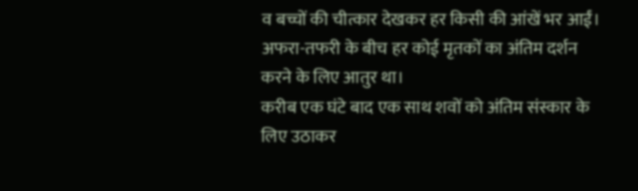व बच्चों की चीत्कार देखकर हर किसी की आंखें भर आईं। अफरा-तफरी के बीच हर कोई मृतकों का अंतिम दर्शन करने के लिए आतुर था।
करीब एक घंटे बाद एक साथ शवों को अंतिम संस्कार के लिए उठाकर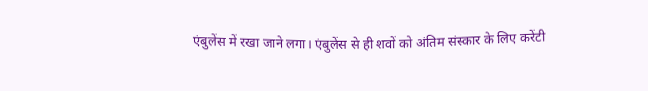एंबुलेंस में रखा जाने लगा। एंबुलेंस से ही शवों को अंतिम संस्कार के लिए करेंटी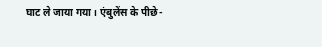घाट ले जाया गया। एंबुलेंस के पीछे-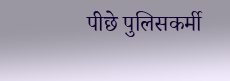पीछे पुलिसकर्मी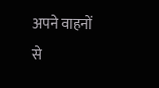अपने वाहनों से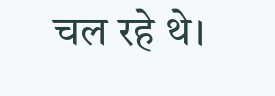चल रहे थे।